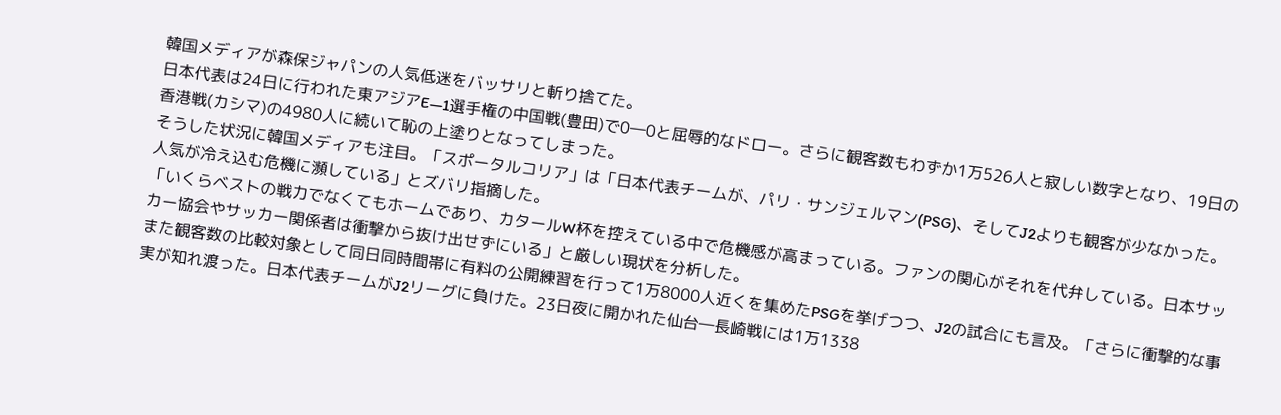韓国メディアが森保ジャパンの人気低迷をバッサリと斬り捨てた。
日本代表は24日に行われた東アジアE―1選手権の中国戦(豊田)で0―0と屈辱的なドロー。さらに観客数もわずか1万526人と寂しい数字となり、19日の香港戦(カシマ)の4980人に続いて恥の上塗りとなってしまった。
そうした状況に韓国メディアも注目。「スポータルコリア」は「日本代表チームが、パリ・サンジェルマン(PSG)、そしてJ2よりも観客が少なかった。人気が冷え込む危機に瀕している」とズバリ指摘した。
「いくらベストの戦力でなくてもホームであり、カタールW杯を控えている中で危機感が高まっている。ファンの関心がそれを代弁している。日本サッカー協会やサッカー関係者は衝撃から抜け出せずにいる」と厳しい現状を分析した。
また観客数の比較対象として同日同時間帯に有料の公開練習を行って1万8000人近くを集めたPSGを挙げつつ、J2の試合にも言及。「さらに衝撃的な事実が知れ渡った。日本代表チームがJ2リーグに負けた。23日夜に開かれた仙台―長崎戦には1万1338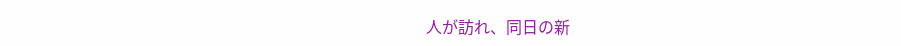人が訪れ、同日の新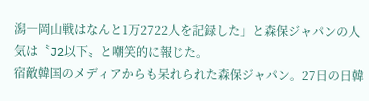潟―岡山戦はなんと1万2722人を記録した」と森保ジャパンの人気は〝J2以下〟と嘲笑的に報じた。
宿敵韓国のメディアからも呆れられた森保ジャパン。27日の日韓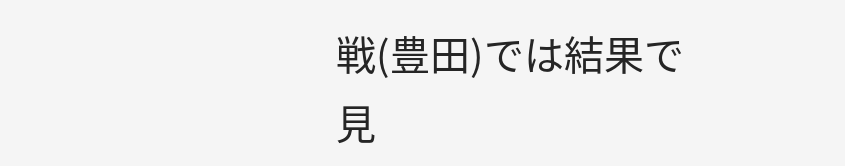戦(豊田)では結果で見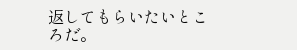返してもらいたいところだ。